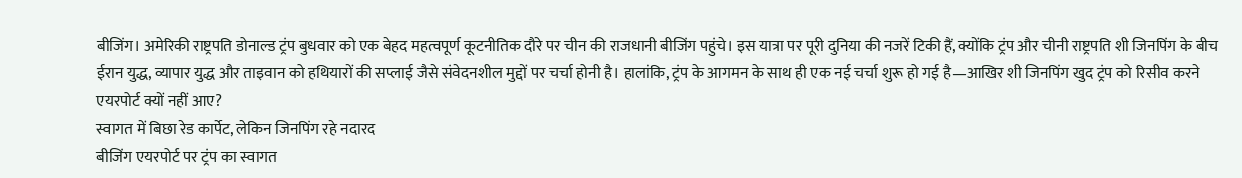बीजिंग। अमेरिकी राष्ट्रपति डोनाल्ड ट्रंप बुधवार को एक बेहद महत्वपूर्ण कूटनीतिक दौरे पर चीन की राजधानी बीजिंग पहुंचे। इस यात्रा पर पूरी दुनिया की नजरें टिकी हैं, क्योंकि ट्रंप और चीनी राष्ट्रपति शी जिनपिंग के बीच ईरान युद्ध, व्यापार युद्ध और ताइवान को हथियारों की सप्लाई जैसे संवेदनशील मुद्दों पर चर्चा होनी है। हालांकि, ट्रंप के आगमन के साथ ही एक नई चर्चा शुरू हो गई है—आखिर शी जिनपिंग खुद ट्रंप को रिसीव करने एयरपोर्ट क्यों नहीं आए?
स्वागत में बिछा रेड कार्पेट, लेकिन जिनपिंग रहे नदारद
बीजिंग एयरपोर्ट पर ट्रंप का स्वागत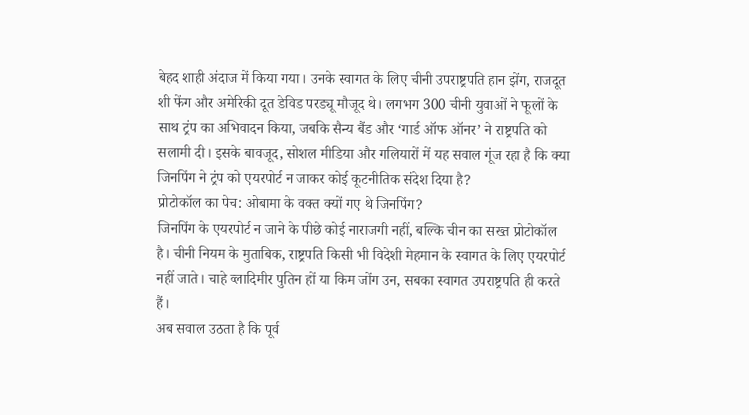बेहद शाही अंदाज में किया गया। उनके स्वागत के लिए चीनी उपराष्ट्रपति हान झेंग, राजदूत शी फेंग और अमेरिकी दूत डेविड परड्यू मौजूद थे। लगभग 300 चीनी युवाओं ने फूलों के साथ ट्रंप का अभिवादन किया, जबकि सैन्य बैंड और ‘गार्ड ऑफ ऑनर’ ने राष्ट्रपति को सलामी दी। इसके बावजूद, सोशल मीडिया और गलियारों में यह सवाल गूंज रहा है कि क्या जिनपिंग ने ट्रंप को एयरपोर्ट न जाकर कोई कूटनीतिक संदेश दिया है?
प्रोटोकॉल का पेच: ओबामा के वक्त क्यों गए थे जिनपिंग?
जिनपिंग के एयरपोर्ट न जाने के पीछे कोई नाराजगी नहीं, बल्कि चीन का सख्त प्रोटोकॉल है। चीनी नियम के मुताबिक, राष्ट्रपति किसी भी विदेशी मेहमान के स्वागत के लिए एयरपोर्ट नहीं जाते। चाहे व्लादिमीर पुतिन हों या किम जोंग उन, सबका स्वागत उपराष्ट्रपति ही करते हैं।
अब सवाल उठता है कि पूर्व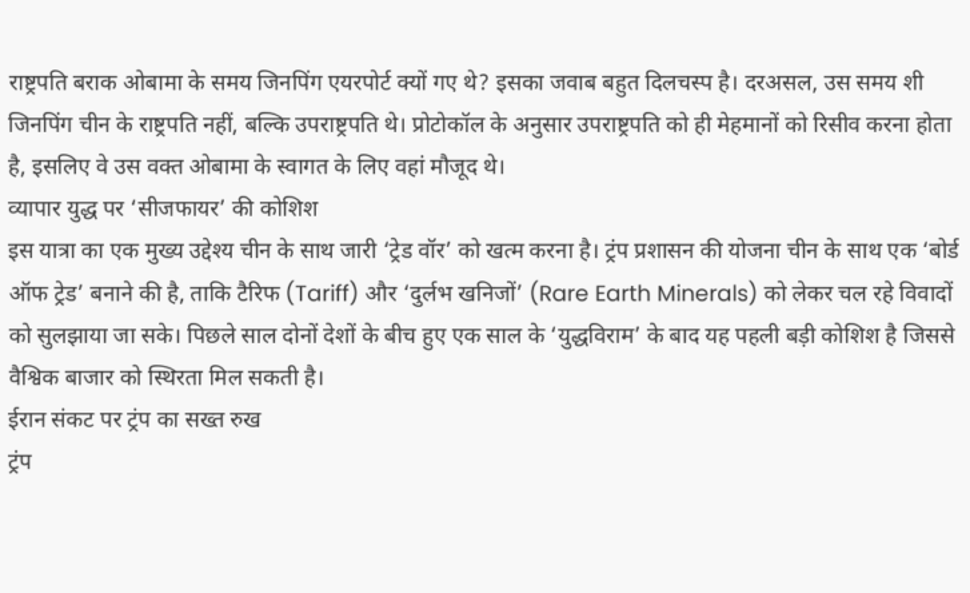राष्ट्रपति बराक ओबामा के समय जिनपिंग एयरपोर्ट क्यों गए थे? इसका जवाब बहुत दिलचस्प है। दरअसल, उस समय शी जिनपिंग चीन के राष्ट्रपति नहीं, बल्कि उपराष्ट्रपति थे। प्रोटोकॉल के अनुसार उपराष्ट्रपति को ही मेहमानों को रिसीव करना होता है, इसलिए वे उस वक्त ओबामा के स्वागत के लिए वहां मौजूद थे।
व्यापार युद्ध पर ‘सीजफायर’ की कोशिश
इस यात्रा का एक मुख्य उद्देश्य चीन के साथ जारी ‘ट्रेड वॉर’ को खत्म करना है। ट्रंप प्रशासन की योजना चीन के साथ एक ‘बोर्ड ऑफ ट्रेड’ बनाने की है, ताकि टैरिफ (Tariff) और ‘दुर्लभ खनिजों’ (Rare Earth Minerals) को लेकर चल रहे विवादों को सुलझाया जा सके। पिछले साल दोनों देशों के बीच हुए एक साल के ‘युद्धविराम’ के बाद यह पहली बड़ी कोशिश है जिससे वैश्विक बाजार को स्थिरता मिल सकती है।
ईरान संकट पर ट्रंप का सख्त रुख
ट्रंप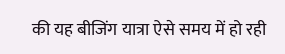की यह बीजिंग यात्रा ऐसे समय में हो रही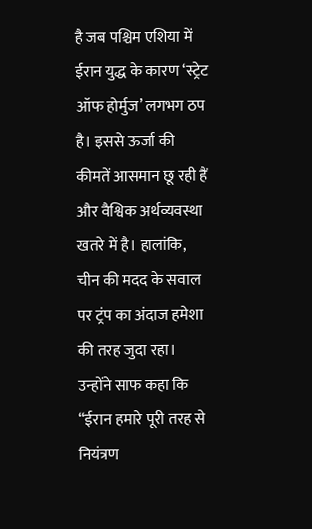है जब पश्चिम एशिया में ईरान युद्ध के कारण ‘स्ट्रेट ऑफ होर्मुज’ लगभग ठप है। इससे ऊर्जा की कीमतें आसमान छू रही हैं और वैश्विक अर्थव्यवस्था खतरे में है। हालांकि, चीन की मदद के सवाल पर ट्रंप का अंदाज हमेशा की तरह जुदा रहा। उन्होंने साफ कहा कि “ईरान हमारे पूरी तरह से नियंत्रण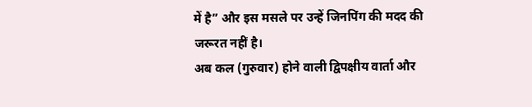में है” और इस मसले पर उन्हें जिनपिंग की मदद की जरूरत नहीं है।
अब कल (गुरुवार) होने वाली द्विपक्षीय वार्ता और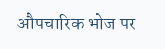औपचारिक भोज पर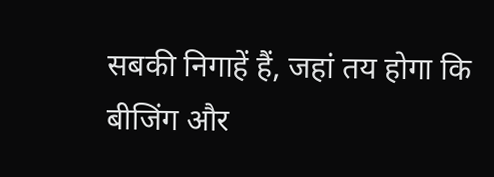सबकी निगाहें हैं, जहां तय होगा कि बीजिंग और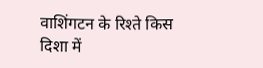वाशिंगटन के रिश्ते किस दिशा में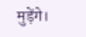मुड़ेंगे।